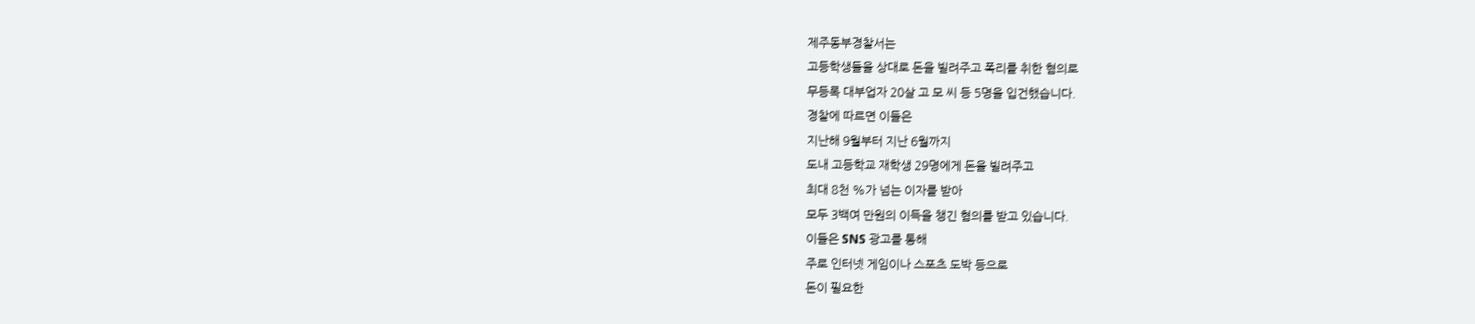제주동부경찰서는
고등학생들을 상대로 돈을 빌려주고 폭리를 취한 혐의로
무등록 대부업자 20살 고 모 씨 등 5명을 입건했습니다.
경찰에 따르면 이들은
지난해 9월부터 지난 6월까지
도내 고등학교 재학생 29명에게 돈을 빌려주고
최대 8천 %가 넘는 이자를 받아
모두 3백여 만원의 이득을 챙긴 혐의를 받고 있습니다.
이들은 SNS 광고를 통해
주로 인터넷 게임이나 스포츠 도박 등으로
돈이 필요한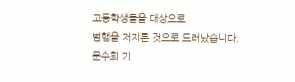고등학생들을 대상으로
범행을 저지른 것으로 드러났습니다.
문수희 기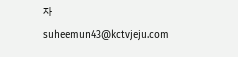자
suheemun43@kctvjeju.com